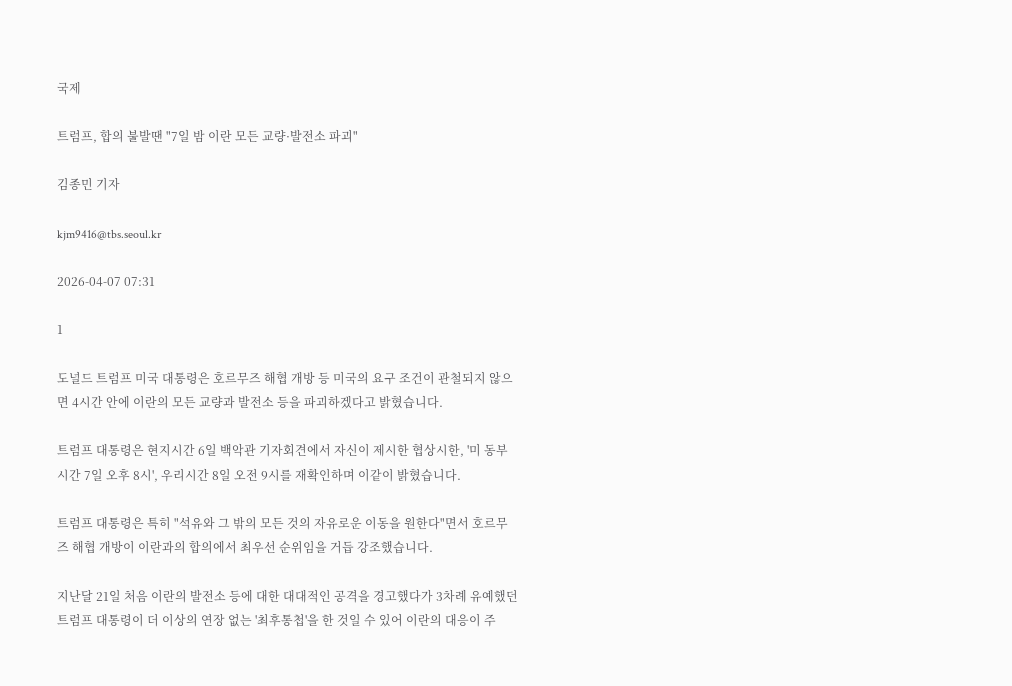국제

트럼프, 합의 불발땐 "7일 밤 이란 모든 교량·발전소 파괴"

김종민 기자

kjm9416@tbs.seoul.kr

2026-04-07 07:31

1

도널드 트럼프 미국 대통령은 호르무즈 해협 개방 등 미국의 요구 조건이 관철되지 않으면 4시간 안에 이란의 모든 교량과 발전소 등을 파괴하겠다고 밝혔습니다.

트럼프 대통령은 현지시간 6일 백악관 기자회견에서 자신이 제시한 협상시한, '미 동부시간 7일 오후 8시', 우리시간 8일 오전 9시를 재확인하며 이같이 밝혔습니다.

트럼프 대통령은 특히 "석유와 그 밖의 모든 것의 자유로운 이동을 원한다"면서 호르무즈 해협 개방이 이란과의 합의에서 최우선 순위임을 거듭 강조했습니다.

지난달 21일 처음 이란의 발전소 등에 대한 대대적인 공격을 경고했다가 3차례 유예했던 트럼프 대통령이 더 이상의 연장 없는 '최후통첩'을 한 것일 수 있어 이란의 대응이 주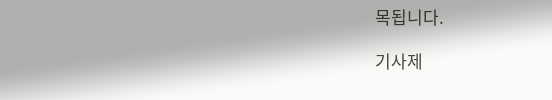목됩니다.

기사제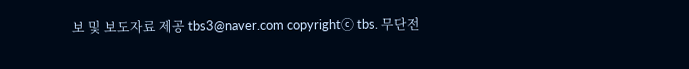보 및 보도자료 제공 tbs3@naver.com copyrightⓒ tbs. 무단전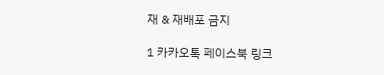재 & 재배포 금지

1 카카오톡 페이스북 링크